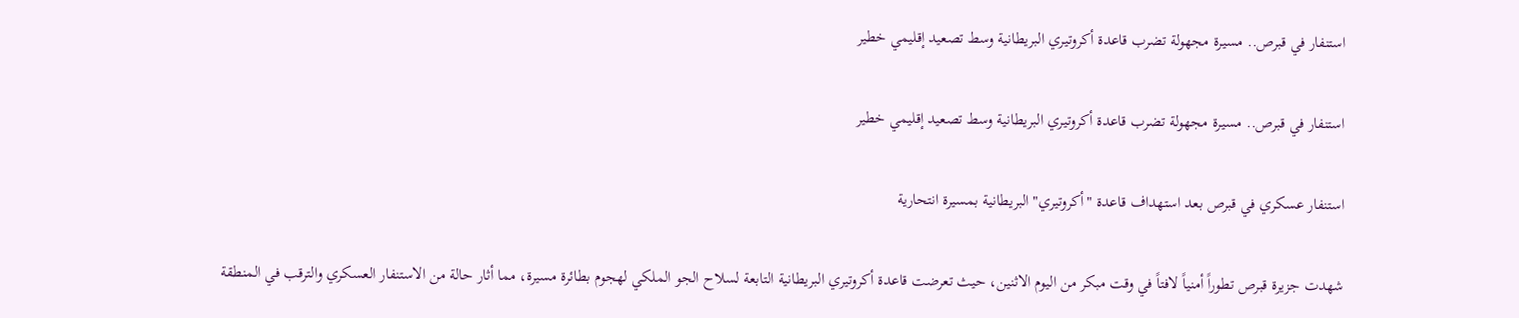استنفار في قبرص.. مسيرة مجهولة تضرب قاعدة أكروتيري البريطانية وسط تصعيد إقليمي خطير

استنفار في قبرص.. مسيرة مجهولة تضرب قاعدة أكروتيري البريطانية وسط تصعيد إقليمي خطير

استنفار عسكري في قبرص بعد استهداف قاعدة "أكروتيري" البريطانية بمسيرة انتحارية

شهدت جزيرة قبرص تطوراً أمنياً لافتاً في وقت مبكر من اليوم الاثنين، حيث تعرضت قاعدة أكروتيري البريطانية التابعة لسلاح الجو الملكي لهجوم بطائرة مسيرة، مما أثار حالة من الاستنفار العسكري والترقب في المنطقة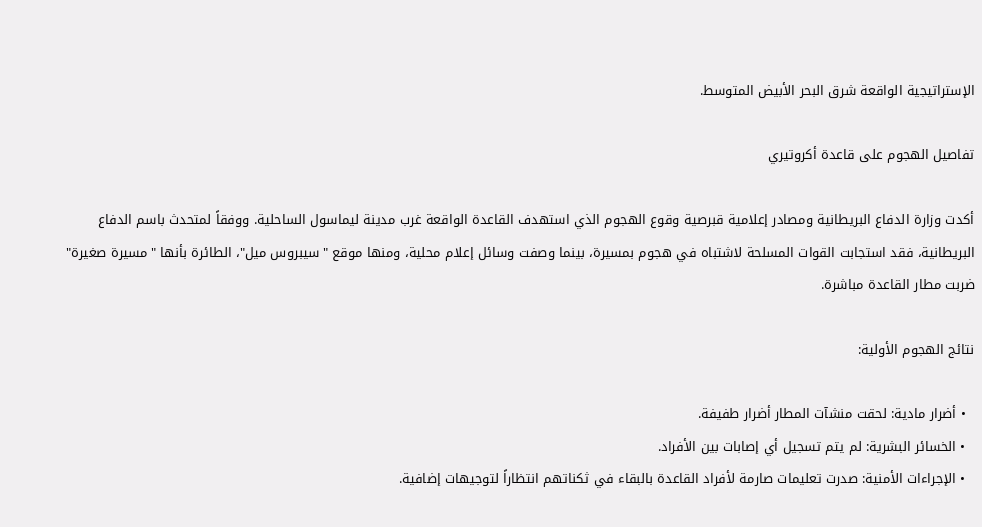الإستراتيجية الواقعة شرق البحر الأبيض المتوسط.

تفاصيل الهجوم على قاعدة أكروتيري

أكدت وزارة الدفاع البريطانية ومصادر إعلامية قبرصية وقوع الهجوم الذي استهدف القاعدة الواقعة غرب مدينة ليماسول الساحلية. ووفقاً لمتحدث باسم الدفاع البريطانية، فقد استجابت القوات المسلحة لاشتباه في هجوم بمسيرة، بينما وصفت وسائل إعلام محلية، ومنها موقع "سيبروس ميل"، الطائرة بأنها "مسيرة صغيرة" ضربت مطار القاعدة مباشرة.

نتائج الهجوم الأولية:

  • أضرار مادية: لحقت منشآت المطار أضرار طفيفة.
  • الخسائر البشرية: لم يتم تسجيل أي إصابات بين الأفراد.
  • الإجراءات الأمنية: صدرت تعليمات صارمة لأفراد القاعدة بالبقاء في ثكناتهم انتظاراً لتوجيهات إضافية.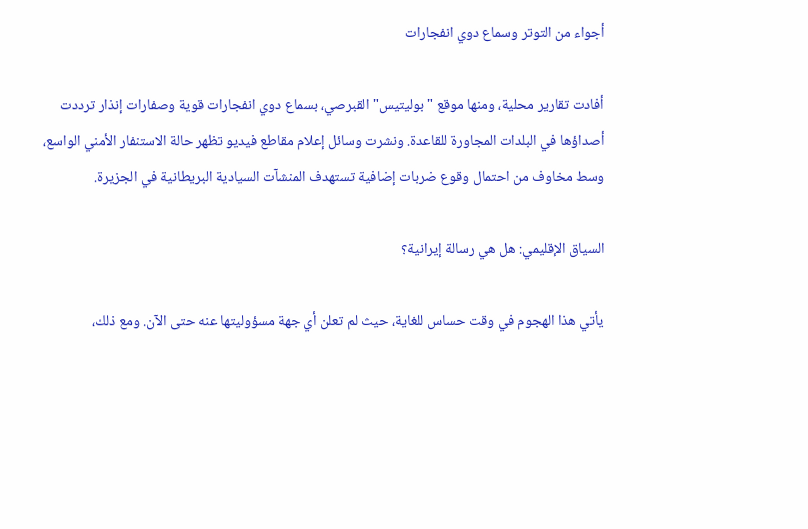أجواء من التوتر وسماع دوي انفجارات

أفادت تقارير محلية، ومنها موقع "بوليتيس" القبرصي، بسماع دوي انفجارات قوية وصفارات إنذار ترددت أصداؤها في البلدات المجاورة للقاعدة. ونشرت وسائل إعلام مقاطع فيديو تظهر حالة الاستنفار الأمني الواسع، وسط مخاوف من احتمال وقوع ضربات إضافية تستهدف المنشآت السيادية البريطانية في الجزيرة.

السياق الإقليمي: هل هي رسالة إيرانية؟

يأتي هذا الهجوم في وقت حساس للغاية، حيث لم تعلن أي جهة مسؤوليتها عنه حتى الآن. ومع ذلك،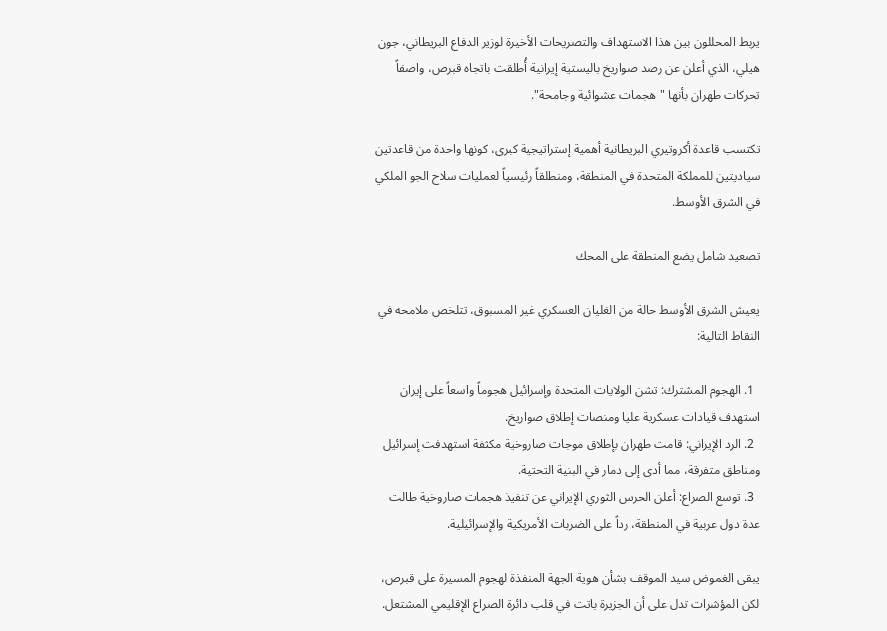يربط المحللون بين هذا الاستهداف والتصريحات الأخيرة لوزير الدفاع البريطاني، جون هيلي، الذي أعلن عن رصد صواريخ باليستية إيرانية أُطلقت باتجاه قبرص، واصفاً تحركات طهران بأنها "هجمات عشوائية وجامحة".

تكتسب قاعدة أكروتيري البريطانية أهمية إستراتيجية كبرى، كونها واحدة من قاعدتين سياديتين للمملكة المتحدة في المنطقة، ومنطلقاً رئيسياً لعمليات سلاح الجو الملكي في الشرق الأوسط.

تصعيد شامل يضع المنطقة على المحك

يعيش الشرق الأوسط حالة من الغليان العسكري غير المسبوق، تتلخص ملامحه في النقاط التالية:

  1. الهجوم المشترك: تشن الولايات المتحدة وإسرائيل هجوماً واسعاً على إيران استهدف قيادات عسكرية عليا ومنصات إطلاق صواريخ.
  2. الرد الإيراني: قامت طهران بإطلاق موجات صاروخية مكثفة استهدفت إسرائيل ومناطق متفرقة، مما أدى إلى دمار في البنية التحتية.
  3. توسع الصراع: أعلن الحرس الثوري الإيراني عن تنفيذ هجمات صاروخية طالت عدة دول عربية في المنطقة، رداً على الضربات الأمريكية والإسرائيلية.

يبقى الغموض سيد الموقف بشأن هوية الجهة المنفذة لهجوم المسيرة على قبرص، لكن المؤشرات تدل على أن الجزيرة باتت في قلب دائرة الصراع الإقليمي المشتعل.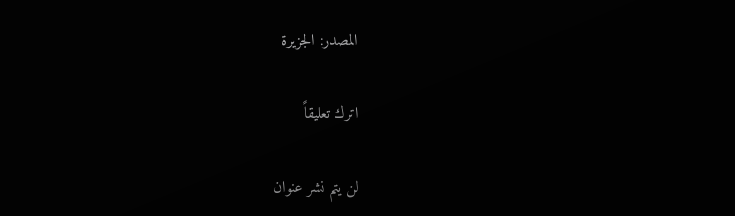المصدر: الجزيرة

اترك تعليقاً

لن يتم نشر عنوان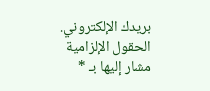بريدك الإلكتروني. الحقول الإلزامية مشار إليها بـ *